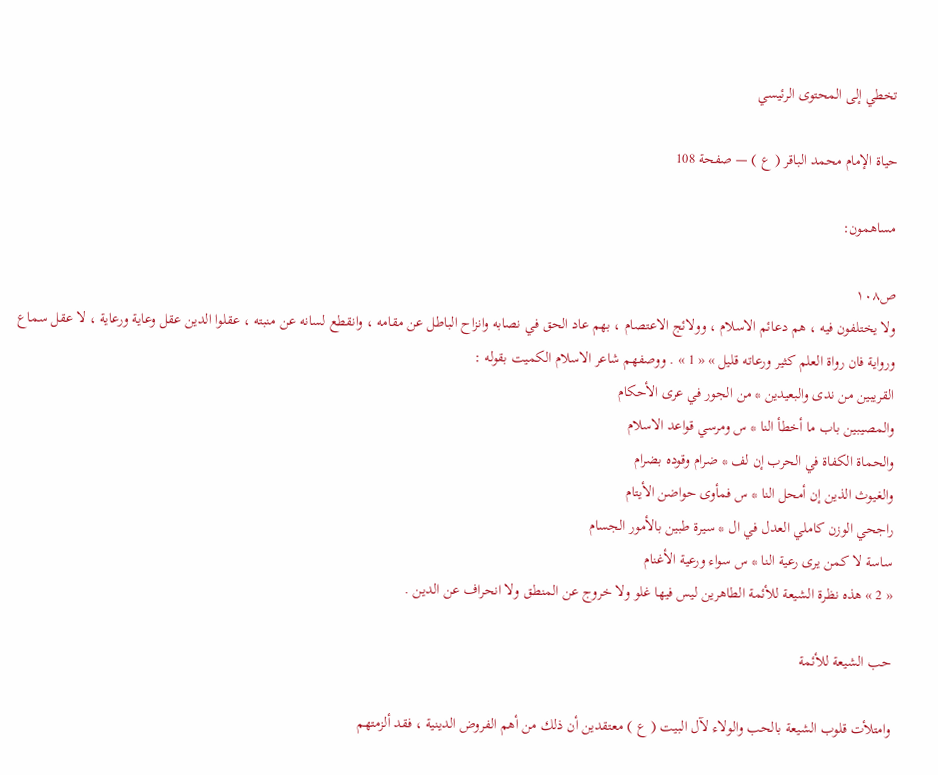تخطي إلى المحتوى الرئيسي

حياة الإمام محمد الباقر ( ع ) — صفحة 108

مساهمون:

ص١٠٨
ولا يختلفون فيه ، هم دعائم الاسلام ، وولائج الاعتصام ، بهم عاد الحق في نصابه وانزاح الباطل عن مقامه ، وانقطع لسانه عن منبته ، عقلوا الدين عقل وعاية ورعاية ، لا عقل سماع ورواية فان رواة العلم كثير ورعاته قليل » « 1 » . ووصفهم شاعر الاسلام الكميت بقوله :
القريبين من ندى والبعيدين * من الجور في عرى الأحكام
والمصيبين باب ما أخطأ النا * س ومرسي قواعد الاسلام
والحماة الكفاة في الحرب إن لف * ضرام وقوده بضرام
والغيوث الذين إن أمحل النا * س فمأوى حواضن الأيتام
راجحي الوزن كاملي العدل في ال * سيرة طبين بالأمور الجسام
ساسة لا كمن يرى رعية النا * س سواء ورعية الأغنام
« 2 » هذه نظرة الشيعة للأئمة الطاهرين ليس فيها غلو ولا خروج عن المنطق ولا انحراف عن الدين .

حب الشيعة للأئمة

وامتلأت قلوب الشيعة بالحب والولاء لآل البيت ( ع ) معتقدين أن ذلك من أهم الفروض الدينية ، فقد ألزمتهم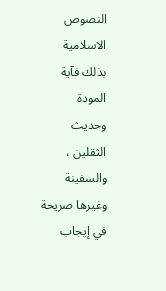النصوص الاسلامية بذلك فآية المودة وحديث الثقلين ، والسفينة وغيرها صريحة في إيجاب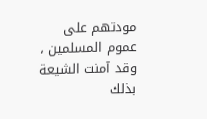مودتهم على عموم المسلمين ، وقد آمنت الشيعة بذلك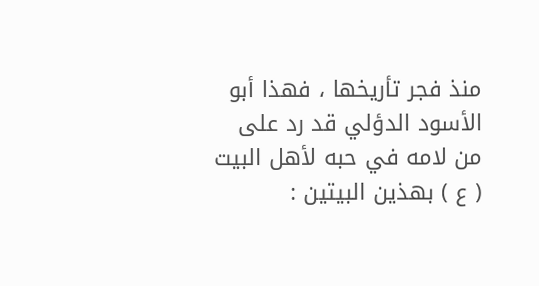منذ فجر تأريخها ، فهذا أبو الأسود الدؤلي قد رد على من لامه في حبه لأهل البيت ( ع ) بهذين البيتين :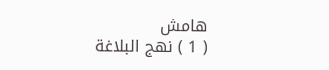هامش
( 1 ) نهج البلاغة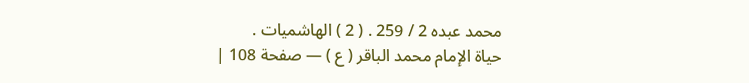محمد عبده 2 / 259 . ( 2 ) الهاشميات .
حياة الإمام محمد الباقر ( ع ) — صفحة 108 |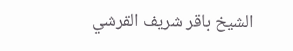الشيخ باقر شريف القرشي